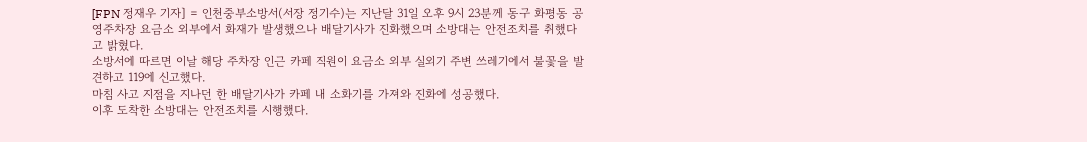[FPN 정재우 기자] = 인천중부소방서(서장 정기수)는 지난달 31일 오후 9시 23분께 동구 화평동 공영주차장 요금소 외부에서 화재가 발생했으나 배달기사가 진화했으며 소방대는 안전조치를 취했다고 밝혔다.
소방서에 따르면 이날 해당 주차장 인근 카페 직원이 요금소 외부 실외기 주변 쓰레기에서 불꽃을 발견하고 119에 신고했다.
마침 사고 지점을 지나던 한 배달기사가 카페 내 소화기를 가져와 진화에 성공했다.
이후 도착한 소방대는 안전조치를 시행했다.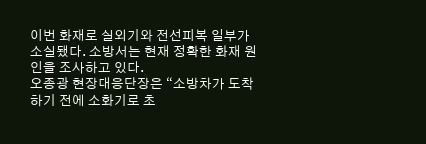이번 화재로 실외기와 전선피복 일부가 소실됐다. 소방서는 현재 정확한 화재 원인을 조사하고 있다.
오종광 현장대응단장은 “소방차가 도착하기 전에 소화기로 초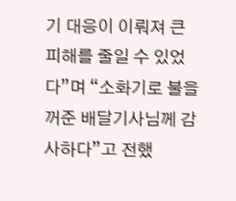기 대응이 이뤄져 큰 피해를 줄일 수 있었다”며 “소화기로 불을 꺼준 배달기사님께 감사하다”고 전했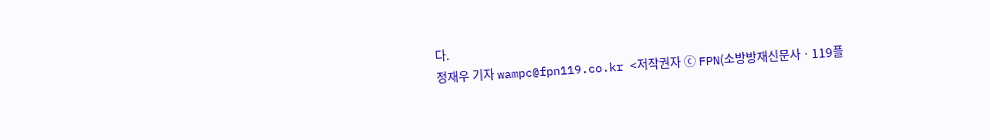다.
정재우 기자 wampc@fpn119.co.kr <저작권자 ⓒ FPN(소방방재신문사ㆍ119플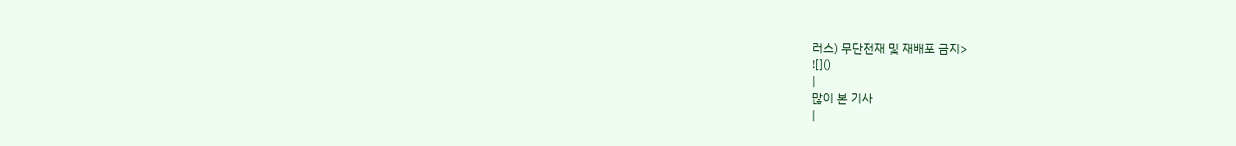러스) 무단전재 및 재배포 금지>
![]()
|
많이 본 기사
|